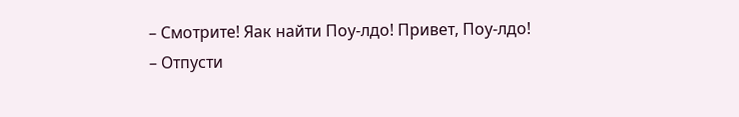– Смотрите! Яак найти Поу-лдо! Привет, Поу-лдо!
– Отпусти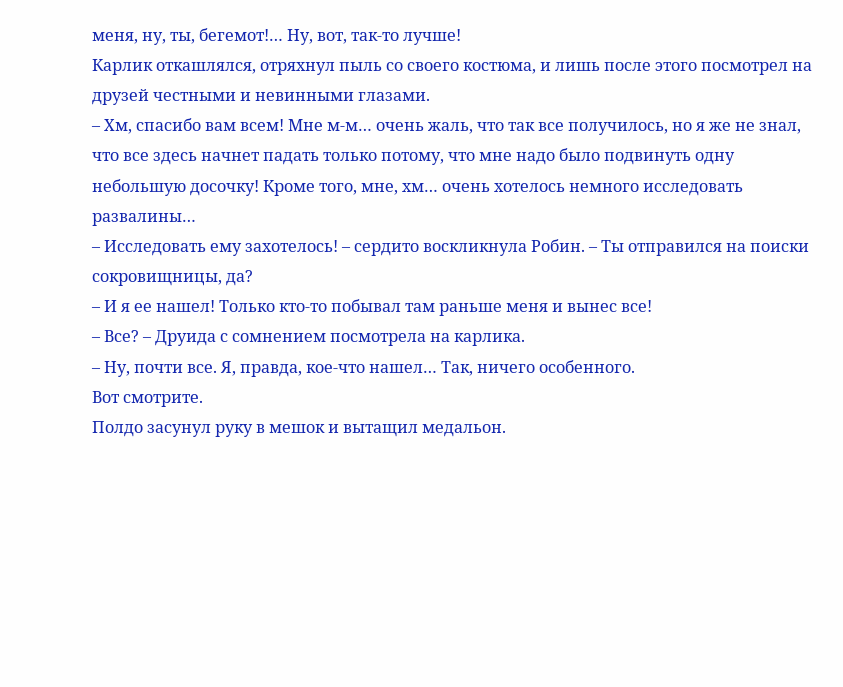меня, ну, ты, бегемот!… Ну, вот, так-то лучше!
Карлик откашлялся, отряхнул пыль со своего костюма, и лишь после этого посмотрел на друзей честными и невинными глазами.
– Хм, спасибо вам всем! Мне м-м… очень жаль, что так все получилось, но я же не знал, что все здесь начнет падать только потому, что мне надо было подвинуть одну небольшую досочку! Кроме того, мне, хм… очень хотелось немного исследовать развалины…
– Исследовать ему захотелось! – сердито воскликнула Робин. – Ты отправился на поиски сокровищницы, да?
– И я ее нашел! Только кто-то побывал там раньше меня и вынес все!
– Все? – Друида с сомнением посмотрела на карлика.
– Ну, почти все. Я, правда, кое-что нашел… Так, ничего особенного.
Вот смотрите.
Полдо засунул руку в мешок и вытащил медальон.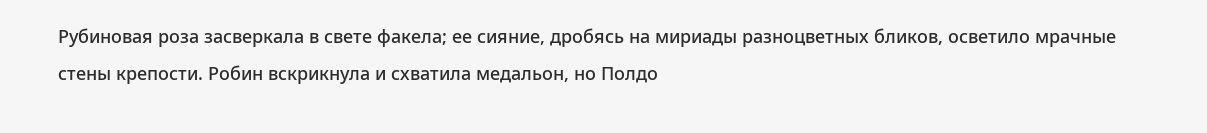Рубиновая роза засверкала в свете факела; ее сияние, дробясь на мириады разноцветных бликов, осветило мрачные стены крепости. Робин вскрикнула и схватила медальон, но Полдо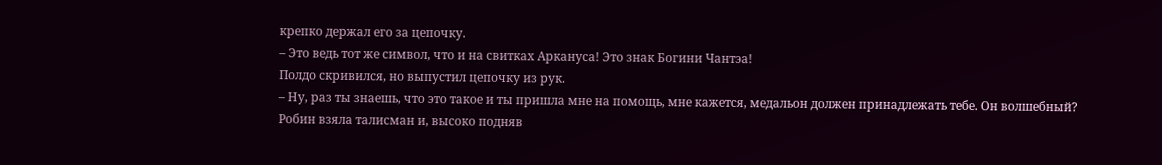крепко держал его за цепочку.
– Это ведь тот же символ, что и на свитках Аркануса! Это знак Богини Чантэа!
Полдо скривился, но выпустил цепочку из рук.
– Ну, раз ты знаешь, что это такое и ты пришла мне на помощь, мне кажется, медальон должен принадлежать тебе. Он волшебный?
Робин взяла талисман и, высоко подняв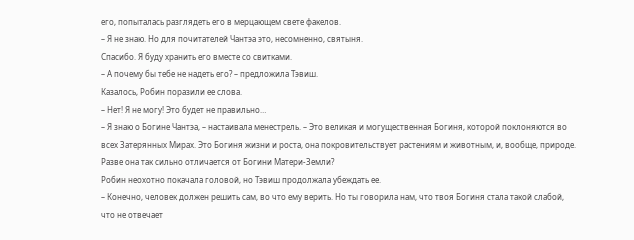его, попыталась разглядеть его в мерцающем свете факелов.
– Я не знаю. Но для почитателей Чантэа это, несомненно, святыня.
Спасибо. Я буду хранить его вместе со свитками.
– А почему бы тебе не надеть его? – предложила Тэвиш.
Казалось, Робин поразили ее слова.
– Нет! Я не могу! Это будет не правильно…
– Я знаю о Богине Чантэа, – настаивала менестрель. – Это великая и могущественная Богиня, которой поклоняются во всех Затерянных Мирах. Это Богиня жизни и роста, она покровительствует растениям и животным, и, вообще, природе. Разве она так сильно отличается от Богини Матери-Земли?
Робин неохотно покачала головой, но Тэвиш продолжала убеждать ее.
– Конечно, человек должен решить сам, во что ему верить. Но ты говорила нам, что твоя Богиня стала такой слабой, что не отвечает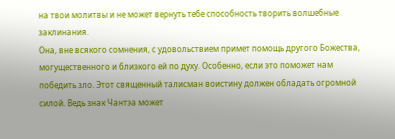на твои молитвы и не может вернуть тебе способность творить волшебные заклинания.
Она, вне всякого сомнения, с удовольствием примет помощь другого Божества, могущественного и близкого ей по духу. Особенно, если это поможет нам победить зло. Этот священный талисман воистину должен обладать огромной силой. Ведь знак Чантэа может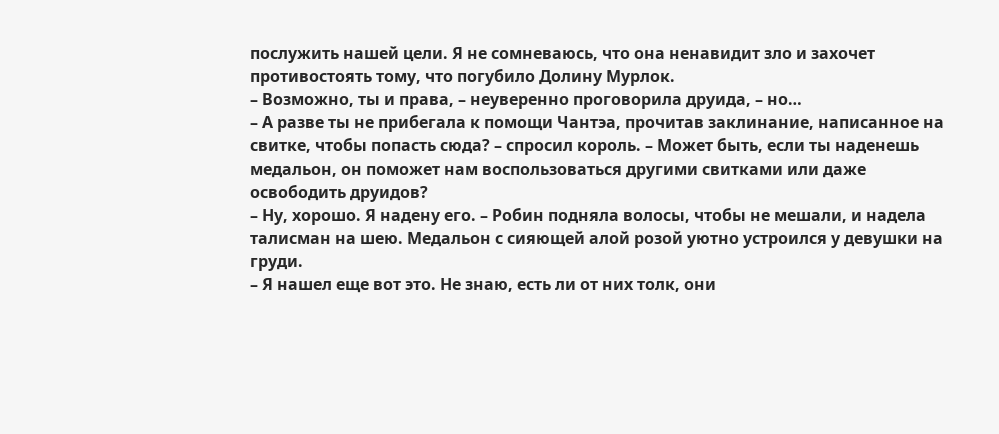послужить нашей цели. Я не сомневаюсь, что она ненавидит зло и захочет противостоять тому, что погубило Долину Мурлок.
– Возможно, ты и права, – неуверенно проговорила друида, – но…
– А разве ты не прибегала к помощи Чантэа, прочитав заклинание, написанное на свитке, чтобы попасть сюда? – спросил король. – Может быть, если ты наденешь медальон, он поможет нам воспользоваться другими свитками или даже освободить друидов?
– Ну, хорошо. Я надену его. – Робин подняла волосы, чтобы не мешали, и надела талисман на шею. Медальон с сияющей алой розой уютно устроился у девушки на груди.
– Я нашел еще вот это. Не знаю, есть ли от них толк, они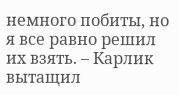немного побиты, но я все равно решил их взять. – Карлик вытащил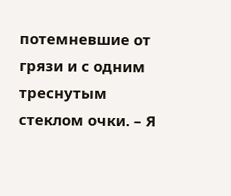потемневшие от грязи и с одним треснутым стеклом очки. – Я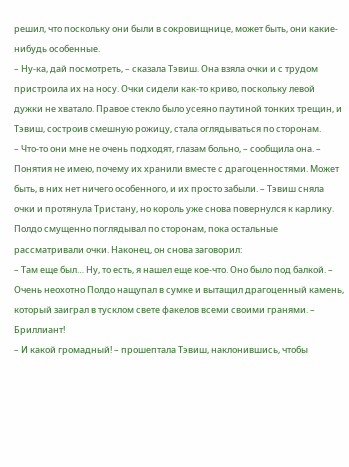решил, что поскольку они были в сокровищнице, может быть, они какие-нибудь особенные.
– Ну-ка, дай посмотреть, – сказала Тэвиш. Она взяла очки и с трудом пристроила их на носу. Очки сидели как-то криво, поскольку левой дужки не хватало. Правое стекло было усеяно паутиной тонких трещин, и Тэвиш, состроив смешную рожицу, стала оглядываться по сторонам.
– Что-то они мне не очень подходят, глазам больно, – сообщила она. – Понятия не имею, почему их хранили вместе с драгоценностями. Может быть, в них нет ничего особенного, и их просто забыли. – Тэвиш сняла очки и протянула Тристану, но король уже снова повернулся к карлику.
Полдо смущенно поглядывал по сторонам, пока остальные рассматривали очки. Наконец, он снова заговорил:
– Там еще был… Ну, то есть, я нашел еще кое-что. Оно было под балкой. – Очень неохотно Полдо нащупал в сумке и вытащил драгоценный камень, который заиграл в тусклом свете факелов всеми своими гранями. – Бриллиант!
– И какой громадный! – прошептала Тэвиш, наклонившись, чтобы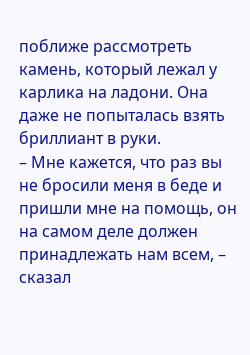поближе рассмотреть камень, который лежал у карлика на ладони. Она даже не попыталась взять бриллиант в руки.
– Мне кажется, что раз вы не бросили меня в беде и пришли мне на помощь, он на самом деле должен принадлежать нам всем, – сказал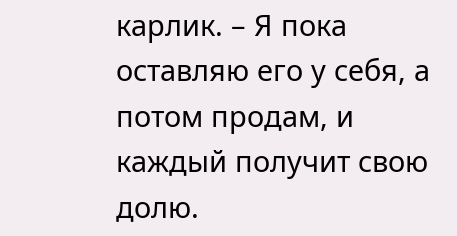карлик. – Я пока оставляю его у себя, а потом продам, и каждый получит свою долю.